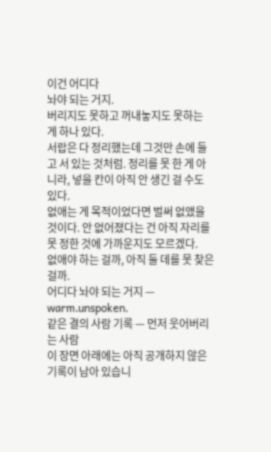이건 어디다
놔야 되는 거지.
버리지도 못하고 꺼내놓지도 못하는 게 하나 있다.
서랍은 다 정리했는데 그것만 손에 들고 서 있는 것처럼. 정리를 못 한 게 아니라, 넣을 칸이 아직 안 생긴 걸 수도 있다.
없애는 게 목적이었다면 벌써 없앴을 것이다. 안 없어졌다는 건 아직 자리를 못 정한 것에 가까운지도 모르겠다.
없애야 하는 걸까, 아직 둘 데를 못 찾은 걸까.
어디다 놔야 되는 거지 — warm.unspoken.
같은 결의 사람 기록 — 먼저 웃어버리는 사람
이 장면 아래에는 아직 공개하지 않은 기록이 남아 있습니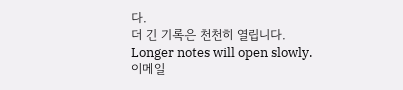다.
더 긴 기록은 천천히 열립니다.
Longer notes will open slowly.
이메일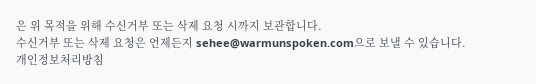은 위 목적을 위해 수신거부 또는 삭제 요청 시까지 보관합니다.
수신거부 또는 삭제 요청은 언제든지 sehee@warmunspoken.com으로 보낼 수 있습니다.
개인정보처리방침